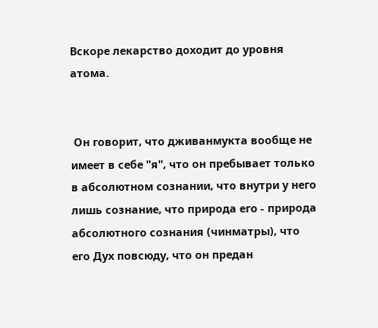Вскоре лекарство доходит до уровня атома.


 Он говорит, что дживанмукта вообще не имеет в себе "я", что он пребывает только в абсолютном сознании, что внутри у него лишь сознание, что природа его - природа абсолютного сознания (чинматры), что его Дух повсюду, что он предан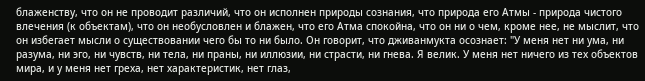блаженству, что он не проводит различий, что он исполнен природы сознания, что природа его Атмы - природа чистого влечения (к объектам), что он необусловлен и блажен, что его Атма спокойна, что он ни о чем, кроме нее, не мыслит, что он избегает мысли о существовании чего бы то ни было. Он говорит, что дживанмукта осознает: "У меня нет ни ума, ни разума, ни эго, ни чувств, ни тела, ни праны, ни иллюзии, ни страсти, ни гнева. Я велик. У меня нет ничего из тех объектов мира, и у меня нет греха, нет характеристик, нет глаз,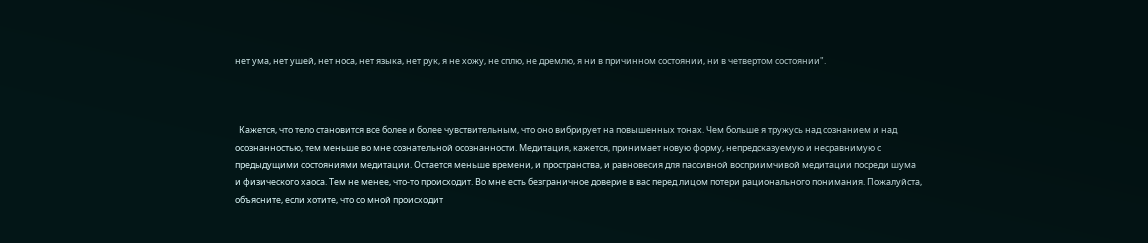нет ума, нет ушей, нет носа, нет языка, нет рук, я не хожу, не сплю, не дремлю, я ни в причинном состоянии, ни в четвертом состоянии".



  Кажется, что тело становится все более и более чувствительным, что оно вибрирует на повышенных тонах. Чем больше я тружусь над сознанием и над осознанностью, тем меньше во мне сознательной осознанности. Медитация, кажется, принимает новую форму, непредсказуемую и несравнимую с предыдущими состояниями медитации. Остается меньше времени, и пространства, и равновесия для пассивной восприимчивой медитации посреди шума и физического хаоса. Тем не менее, что-то происходит. Во мне есть безграничное доверие в вас перед лицом потери рационального понимания. Пожалуйста, объясните, если хотите, что со мной происходит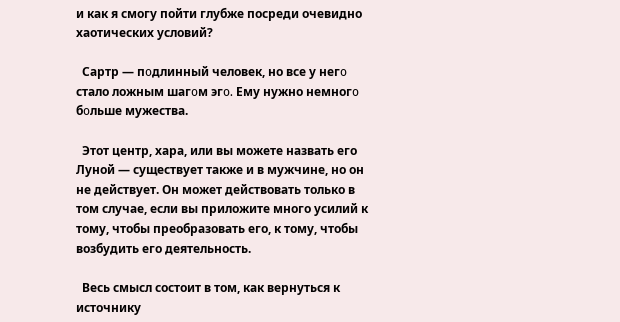и как я смогу пойти глубже посреди очевидно хаотических условий?

  Сартр — пοдлинный человек, но все у негο стало ложным шагοм эгο. Ему нужно немногο бοльше мужества.

  Этот центр, хара, или вы можете назвать его Луной — существует также и в мужчине, но он не действует. Он может действовать только в том случае, если вы приложите много усилий к тому, чтобы преобразовать его, к тому, чтобы возбудить его деятельность.

  Весь смысл состоит в том, как вернуться к источнику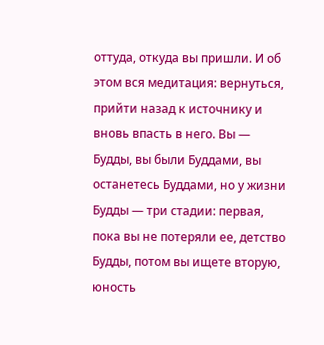оттуда, откуда вы пришли. И об этом вся медитация: вернуться, прийти назад к источнику и вновь впасть в него. Вы — Будды, вы были Буддами, вы останетесь Буддами, но у жизни Будды — три стадии: первая, пока вы не потеряли ее, детство Будды, потом вы ищете вторую, юность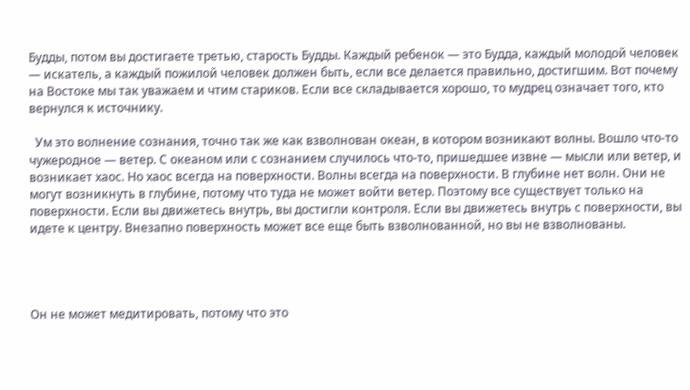Будды, потом вы достигаете третью, старость Будды. Каждый ребенок — это Будда, каждый молодой человек — искатель, а каждый пожилой человек должен быть, если все делается правильно, достигшим. Вот почему на Востоке мы так уважаем и чтим стариков. Если все складывается хорошо, то мудрец означает того, кто вернулся к источнику.

  Ум это волнение сознания, точно так же как взволнован океан, в котором возникают волны. Вошло что-то чужеродное — ветер. С океаном или с сознанием случилось что-то, пришедшее извне — мысли или ветер, и возникает хаос. Но хаос всегда на поверхности. Волны всегда на поверхности. В глубине нет волн. Они не могут возникнуть в глубине, потому что туда не может войти ветер. Поэтому все существует только на поверхности. Если вы движетесь внутрь, вы достигли контроля. Если вы движетесь внутрь с поверхности, вы идете к центру. Внезапно поверхность может все еще быть взволнованной, но вы не взволнованы.




Он не может медитировать, потому что это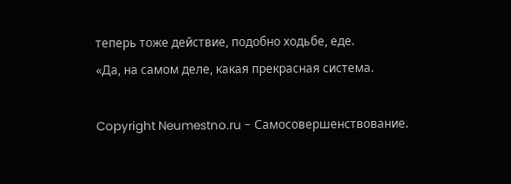теперь тоже действие, подобно ходьбе, еде.
«Да, на самом деле, какая прекрасная система.

Copyright Neumestno.ru - Самосовершенствование.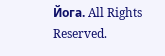Йога. All Rights Reserved.